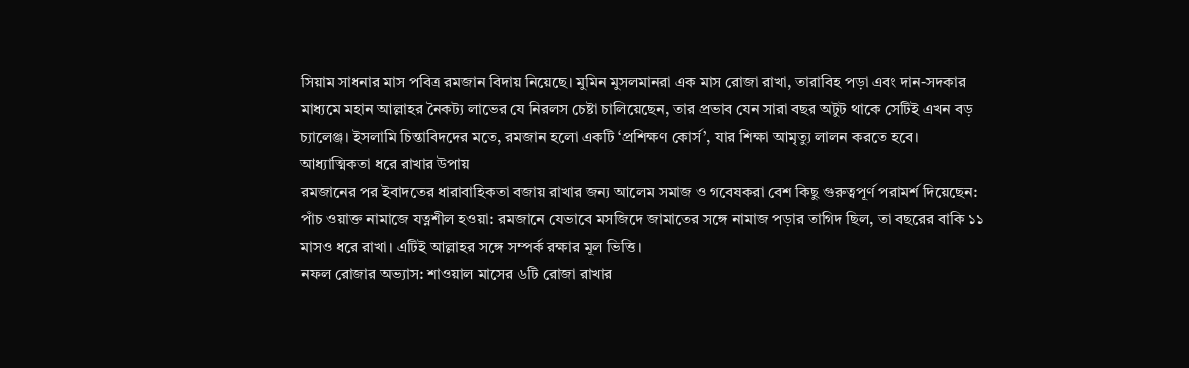সিয়াম সাধনার মাস পবিত্র রমজান বিদায় নিয়েছে। মুমিন মুসলমানরা এক মাস রোজা রাখা, তারাবিহ পড়া এবং দান-সদকার মাধ্যমে মহান আল্লাহর নৈকট্য লাভের যে নিরলস চেষ্টা চালিয়েছেন, তার প্রভাব যেন সারা বছর অটুট থাকে সেটিই এখন বড় চ্যালেঞ্জ। ইসলামি চিন্তাবিদদের মতে, রমজান হলো একটি ‘প্রশিক্ষণ কোর্স’, যার শিক্ষা আমৃত্যু লালন করতে হবে।
আধ্যাত্মিকতা ধরে রাখার উপায়
রমজানের পর ইবাদতের ধারাবাহিকতা বজায় রাখার জন্য আলেম সমাজ ও গবেষকরা বেশ কিছু গুরুত্বপূর্ণ পরামর্শ দিয়েছেন:
পাঁচ ওয়াক্ত নামাজে যত্নশীল হওয়া: রমজানে যেভাবে মসজিদে জামাতের সঙ্গে নামাজ পড়ার তাগিদ ছিল, তা বছরের বাকি ১১ মাসও ধরে রাখা। এটিই আল্লাহর সঙ্গে সম্পর্ক রক্ষার মূল ভিত্তি।
নফল রোজার অভ্যাস: শাওয়াল মাসের ৬টি রোজা রাখার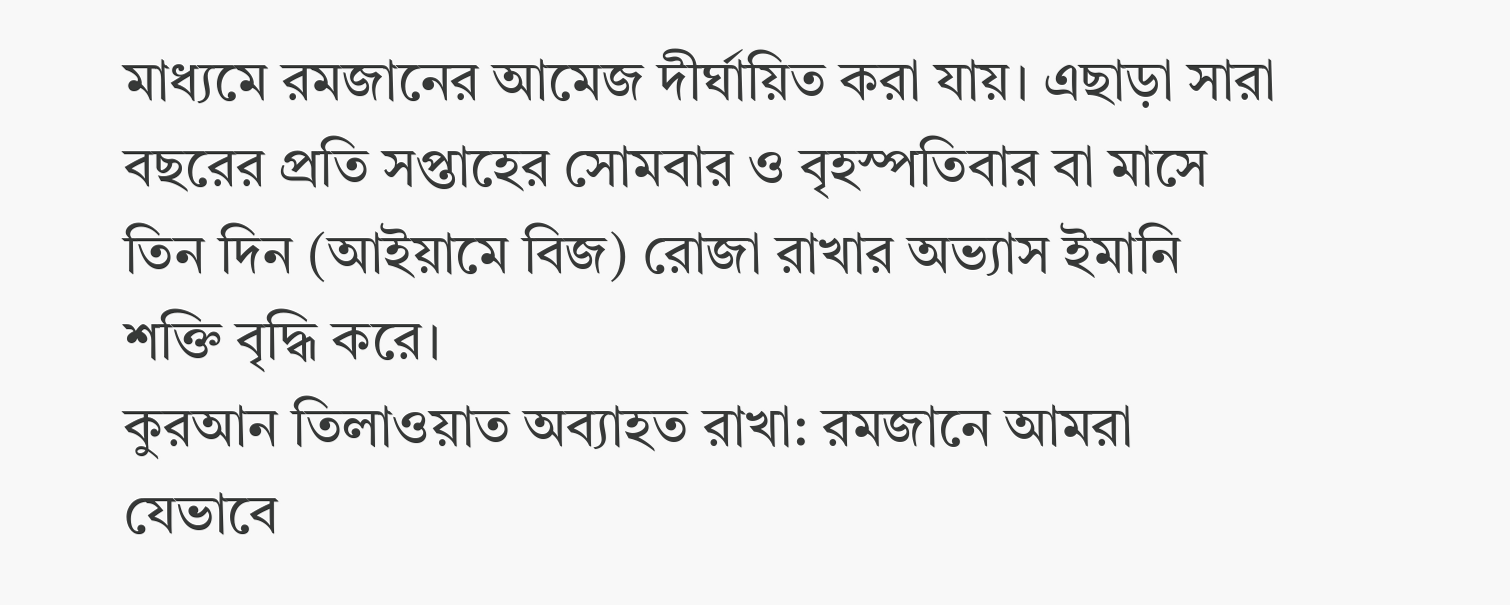মাধ্যমে রমজানের আমেজ দীর্ঘায়িত করা যায়। এছাড়া সারা বছরের প্রতি সপ্তাহের সোমবার ও বৃহস্পতিবার বা মাসে তিন দিন (আইয়ামে বিজ) রোজা রাখার অভ্যাস ইমানি শক্তি বৃদ্ধি করে।
কুরআন তিলাওয়াত অব্যাহত রাখা: রমজানে আমরা যেভাবে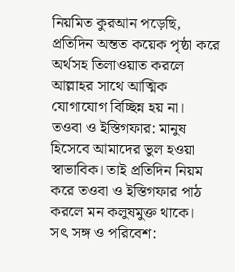নিয়মিত কুরআন পড়েছি, প্রতিদিন অন্তত কয়েক পৃষ্ঠা করে অর্থসহ তিলাওয়াত করলে আল্লাহর সাথে আত্মিক যোগাযোগ বিচ্ছিন্ন হয় না।
তওবা ও ইস্তিগফার: মানুষ হিসেবে আমাদের ভুল হওয়া স্বাভাবিক। তাই প্রতিদিন নিয়ম করে তওবা ও ইস্তিগফার পাঠ করলে মন কলুষমুক্ত থাকে।
সৎ সঙ্গ ও পরিবেশ: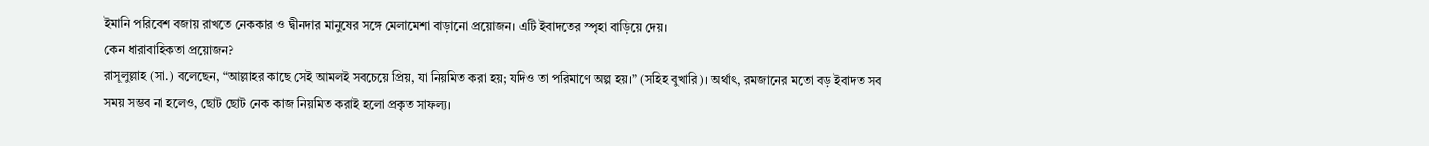ইমানি পরিবেশ বজায় রাখতে নেককার ও দ্বীনদার মানুষের সঙ্গে মেলামেশা বাড়ানো প্রয়োজন। এটি ইবাদতের স্পৃহা বাড়িয়ে দেয়।
কেন ধারাবাহিকতা প্রয়োজন?
রাসূলুল্লাহ (সা.) বলেছেন, “আল্লাহর কাছে সেই আমলই সবচেয়ে প্রিয়, যা নিয়মিত করা হয়; যদিও তা পরিমাণে অল্প হয়।” (সহিহ বুখারি)। অর্থাৎ, রমজানের মতো বড় ইবাদত সব সময় সম্ভব না হলেও, ছোট ছোট নেক কাজ নিয়মিত করাই হলো প্রকৃত সাফল্য।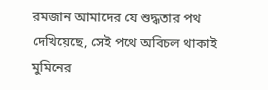রমজান আমাদের যে শুদ্ধতার পথ দেখিয়েছে, সেই পথে অবিচল থাকাই মুমিনের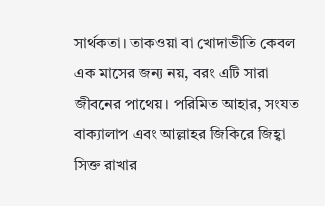সার্থকতা। তাকওয়া বা খোদাভীতি কেবল এক মাসের জন্য নয়, বরং এটি সারা জীবনের পাথেয়। পরিমিত আহার, সংযত বাক্যালাপ এবং আল্লাহর জিকিরে জিহ্বা সিক্ত রাখার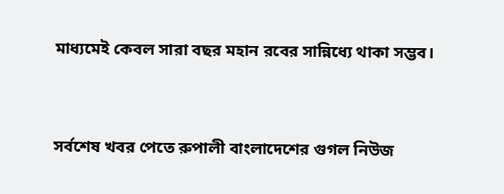মাধ্যমেই কেবল সারা বছর মহান রবের সান্নিধ্যে থাকা সম্ভব।


সর্বশেষ খবর পেতে রুপালী বাংলাদেশের গুগল নিউজ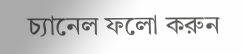চ্যানেল ফলো করুন